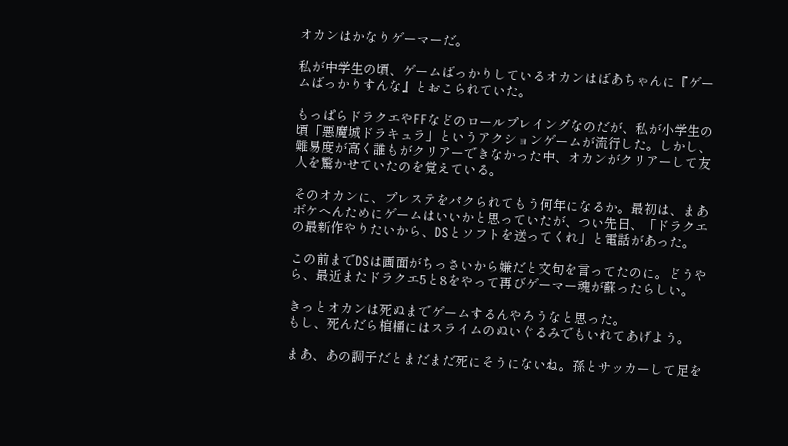オカンはかなりゲーマーだ。

私が中学生の頃、ゲームばっかりしているオカンはばあちゃんに『ゲームばっかりすんな』とおこられていた。

もっぱらドラクエやFFなどのロールプレイングなのだが、私が小学生の頃「悪魔城ドラキュラ」というアクションゲームが流行した。しかし、難易度が高く誰もがクリアーできなかった中、オカンがクリアーして友人を驚かせていたのを覚えている。

そのオカンに、プレステをパクられてもう何年になるか。最初は、まあボケへんためにゲームはいいかと思っていたが、つい先日、「ドラクエの最新作やりたいから、DSとソフトを送ってくれ」と電話があった。

この前までDSは画面がちっさいから嫌だと文句を言ってたのに。どうやら、最近またドラクエ5と8をやって再びゲーマー魂が蘇ったらしい。

きっとオカンは死ぬまでゲームするんやろうなと思った。
もし、死んだら棺桶にはスライムのぬいぐるみでもいれてあげよう。

まあ、あの調子だとまだまだ死にそうにないね。孫とサッカーして足を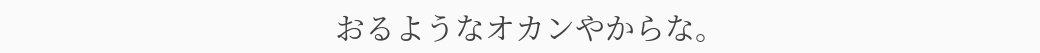おるようなオカンやからな。